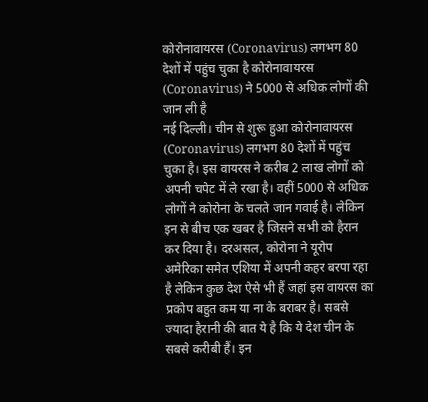कोरोनावायरस (Coronavirus) लगभग 80 देशों में पहुंच चुका है कोरोनावायरस (Coronavirus) ने 5000 से अधिक लोगों की जान ली है
नई दिल्ली। चीन से शुरू हुआ कोरोनावायरस (Coronavirus) लगभग 80 देशों में पहुंच चुका है। इस वायरस ने करीब 2 लाख लोगों को अपनी चपेट में ले रखा है। वहीं 5000 से अधिक लोगों ने कोरोना के चलते जान गवाई है। लेकिन इन से बीच एक खबर है जिसने सभी को हैरान कर दिया है। दरअसल, कोरोना ने यूरोप अमेरिका समेत एशिया में अपनी कहर बरपा रहा है लेकिन कुछ देश ऐसे भी हैं जहां इस वायरस का प्रकोप बहुत कम या ना के बराबर है। सबसे ज्यादा हैरानी की बात ये है कि ये देश चीन के सबसे करीबी हैं। इन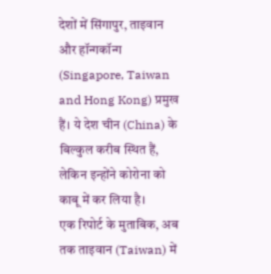देशों में सिंगापुर, ताइवान और हॉन्गकॉन्ग (Singapore, Taiwan and Hong Kong) प्रमुख हैं। ये देश चीन (China) के बिल्कुल करीब स्थित हैं, लेकिन इन्होंने कोरोना को काबू में कर लिया है।
एक रिपोर्ट के मुताबिक, अब तक ताइवान (Taiwan) में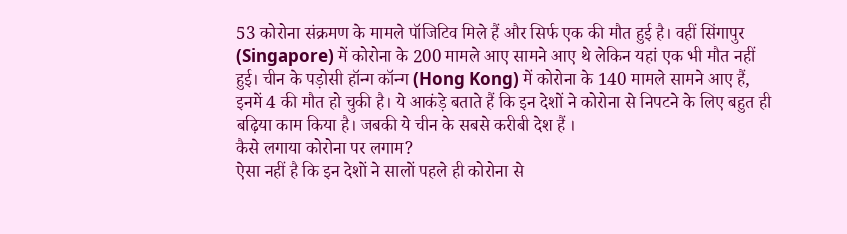53 कोरोना संक्रमण के मामले पॉजिटिव मिले हैं और सिर्फ एक की मौत हुई है। वहीं सिंगापुर (Singapore) में कोरोना के 200 मामले आए सामने आए थे लेकिन यहां एक भी मौत नहीं हुई। चीन के पड़ोसी हॉन्ग कॉन्ग (Hong Kong) में कोरोना के 140 मामले सामने आए हैं, इनमें 4 की मौत हो चुकी है। ये आकंड़े बताते हैं कि इन देशों ने कोरोना से निपटने के लिए बहुत ही बढ़िया काम किया है। जबकी ये चीन के सबसे करीबी देश हैं ।
कैसे लगाया कोरोना पर लगाम?
ऐसा नहीं है कि इन देशों ने सालों पहले ही कोरोना से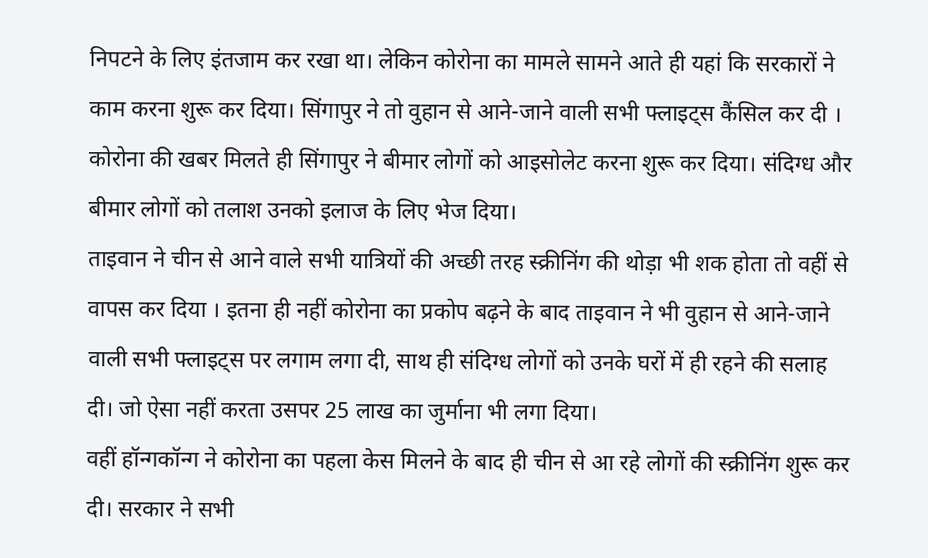निपटने के लिए इंतजाम कर रखा था। लेकिन कोरोना का मामले सामने आते ही यहां कि सरकारों ने काम करना शुरू कर दिया। सिंगापुर ने तो वुहान से आने-जाने वाली सभी फ्लाइट्स कैंसिल कर दी । कोरोना की खबर मिलते ही सिंगापुर ने बीमार लोगों को आइसोलेट करना शुरू कर दिया। संदिग्ध और बीमार लोगों को तलाश उनको इलाज के लिए भेज दिया।
ताइवान ने चीन से आने वाले सभी यात्रियों की अच्छी तरह स्क्रीनिंग की थोड़ा भी शक होता तो वहीं से वापस कर दिया । इतना ही नहीं कोरोना का प्रकोप बढ़ने के बाद ताइवान ने भी वुहान से आने-जाने वाली सभी फ्लाइट्स पर लगाम लगा दी, साथ ही संदिग्ध लोगों को उनके घरों में ही रहने की सलाह दी। जो ऐसा नहीं करता उसपर 25 लाख का जुर्माना भी लगा दिया।
वहीं हॉन्गकॉन्ग ने कोरोना का पहला केस मिलने के बाद ही चीन से आ रहे लोगों की स्क्रीनिंग शुरू कर दी। सरकार ने सभी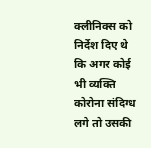क्लीनिक्स को निर्देश दिए थे कि अगर कोई भी व्यक्ति कोरोना संदिग्ध लगे तो उसकी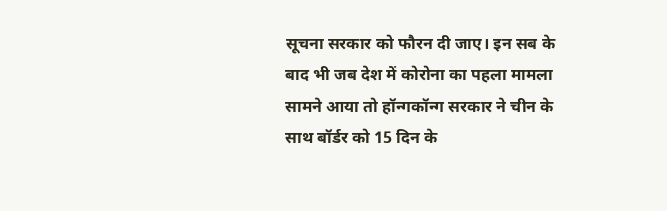सूचना सरकार को फौरन दी जाए। इन सब के बाद भी जब देश में कोरोना का पहला मामला सामने आया तो हॉन्गकॉन्ग सरकार ने चीन के साथ बॉर्डर को 15 दिन के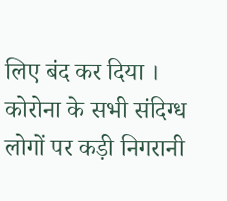लिए बंद कर दिया । कोरोना के सभी संदिग्ध लोगों पर कड़ी निगरानी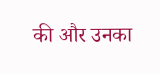की और उनका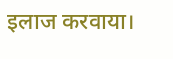इलाज करवाया।